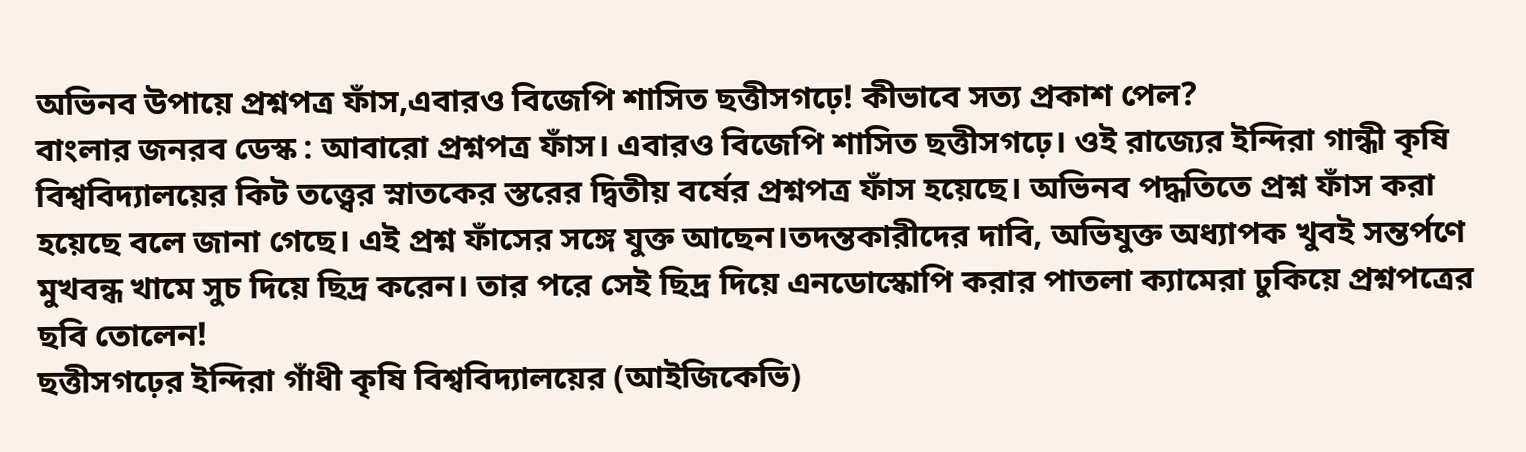অভিনব উপায়ে প্রশ্নপত্র ফাঁস,এবারও বিজেপি শাসিত ছত্তীসগঢ়ে! কীভাবে সত্য প্রকাশ পেল?
বাংলার জনরব ডেস্ক : আবারো প্রশ্নপত্র ফাঁস। এবারও বিজেপি শাসিত ছত্তীসগঢ়ে। ওই রাজ্যের ইন্দিরা গান্ধী কৃষি বিশ্ববিদ্যালয়ের কিট তত্ত্বের স্নাতকের স্তরের দ্বিতীয় বর্ষের প্রশ্নপত্র ফাঁস হয়েছে। অভিনব পদ্ধতিতে প্রশ্ন ফাঁস করা হয়েছে বলে জানা গেছে। এই প্রশ্ন ফাঁসের সঙ্গে যুক্ত আছেন।তদন্তকারীদের দাবি, অভিযুক্ত অধ্যাপক খুবই সন্তর্পণে মুখবন্ধ খামে সুচ দিয়ে ছিদ্র করেন। তার পরে সেই ছিদ্র দিয়ে এনডোস্কোপি করার পাতলা ক্যামেরা ঢুকিয়ে প্রশ্নপত্রের ছবি তোলেন!
ছত্তীসগঢ়ের ইন্দিরা গাঁধী কৃষি বিশ্ববিদ্যালয়ের (আইজিকেভি)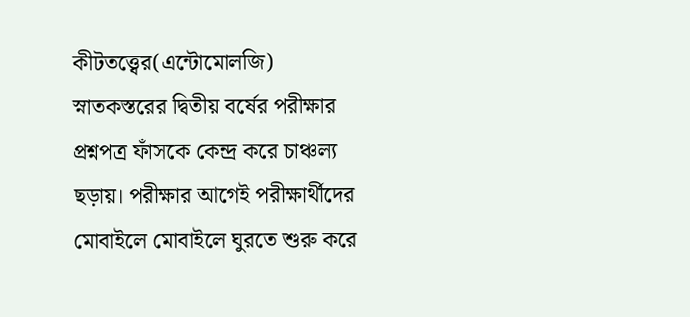কীটতত্ত্বের(এন্টোমোলজি) স্নাতকস্তরের দ্বিতীয় বর্ষের পরীক্ষার প্রশ্নপত্র ফাঁসকে কেন্দ্র করে চাঞ্চল্য ছড়ায়। পরীক্ষার আগেই পরীক্ষার্থীদের মোবাইলে মোবাইলে ঘুরতে শুরু করে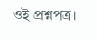ওই প্রশ্নপত্র।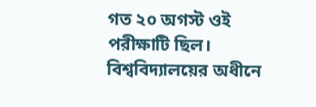গত ২০ অগস্ট ওই পরীক্ষাটি ছিল। বিশ্ববিদ্যালয়ের অধীনে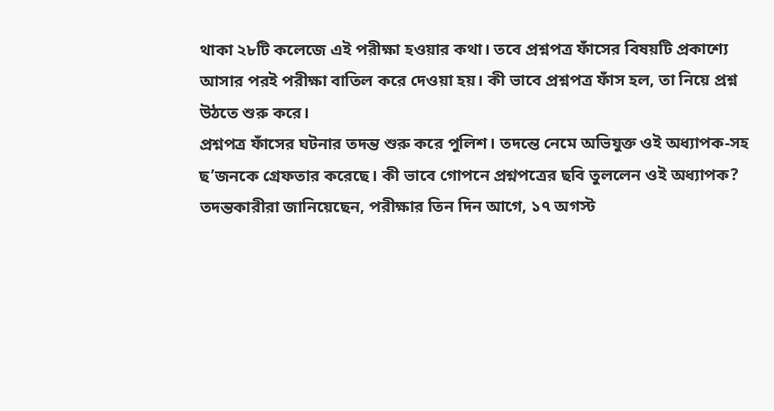থাকা ২৮টি কলেজে এই পরীক্ষা হওয়ার কথা। তবে প্রশ্নপত্র ফাঁসের বিষয়টি প্রকাশ্যে আসার পরই পরীক্ষা বাতিল করে দেওয়া হয়। কী ভাবে প্রশ্নপত্র ফাঁস হল, তা নিয়ে প্রশ্ন উঠতে শুরু করে।
প্রশ্নপত্র ফাঁসের ঘটনার তদন্ত শুরু করে পুলিশ। তদন্তে নেমে অভিযুক্ত ওই অধ্যাপক-সহ ছ’জনকে গ্রেফতার করেছে। কী ভাবে গোপনে প্রশ্নপত্রের ছবি তুললেন ওই অধ্যাপক? তদন্তকারীরা জানিয়েছেন, পরীক্ষার তিন দিন আগে, ১৭ অগস্ট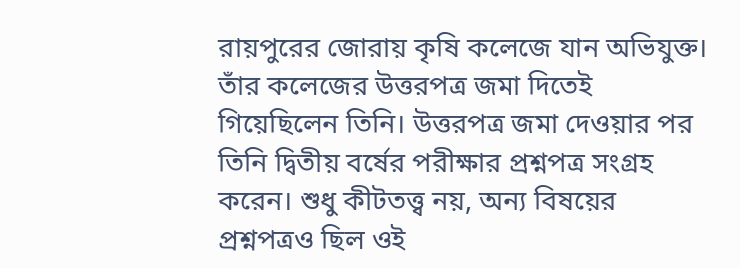রায়পুরের জোরায় কৃষি কলেজে যান অভিযুক্ত। তাঁর কলেজের উত্তরপত্র জমা দিতেই গিয়েছিলেন তিনি। উত্তরপত্র জমা দেওয়ার পর তিনি দ্বিতীয় বর্ষের পরীক্ষার প্রশ্নপত্র সংগ্রহ করেন। শুধু কীটতত্ত্ব নয়, অন্য বিষয়ের প্রশ্নপত্রও ছিল ওই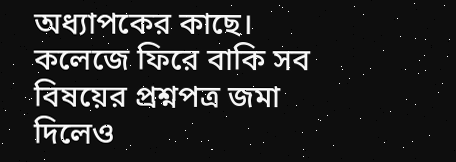অধ্যাপকের কাছে। কলেজে ফিরে বাকি সব বিষয়ের প্রশ্নপত্র জমা দিলেও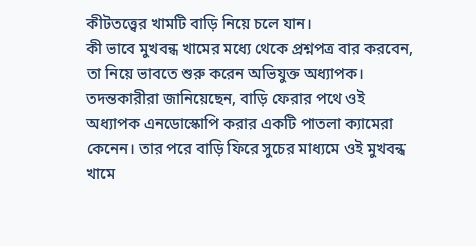কীটতত্ত্বের খামটি বাড়ি নিয়ে চলে যান।
কী ভাবে মুখবন্ধ খামের মধ্যে থেকে প্রশ্নপত্র বার করবেন, তা নিয়ে ভাবতে শুরু করেন অভিযুক্ত অধ্যাপক। তদন্তকারীরা জানিয়েছেন, বাড়ি ফেরার পথে ওই অধ্যাপক এনডোস্কোপি করার একটি পাতলা ক্যামেরা কেনেন। তার পরে বাড়ি ফিরে সুচের মাধ্যমে ওই মুখবন্ধ খামে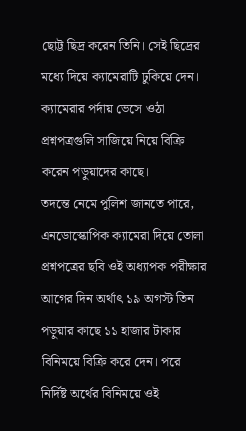ছোট্ট ছিদ্র করেন তিনি। সেই ছিদ্রের মধ্যে দিয়ে ক্যামেরাটি ঢুকিয়ে দেন। ক্যামেরার পর্দায় ভেসে ওঠা প্রশ্নপত্রগুলি সাজিয়ে নিয়ে বিক্রি করেন পড়ুয়াদের কাছে।
তদন্তে নেমে পুলিশ জানতে পারে, এনডোস্কোপিক ক্যামেরা দিয়ে তোলা প্রশ্নপত্রের ছবি ওই অধ্যাপক পরীক্ষার আগের দিন অর্থাৎ ১৯ অগস্ট তিন পড়ুয়ার কাছে ১১ হাজার টাকার বিনিময়ে বিক্রি করে দেন। পরে নির্দিষ্ট অর্থের বিনিময়ে ওই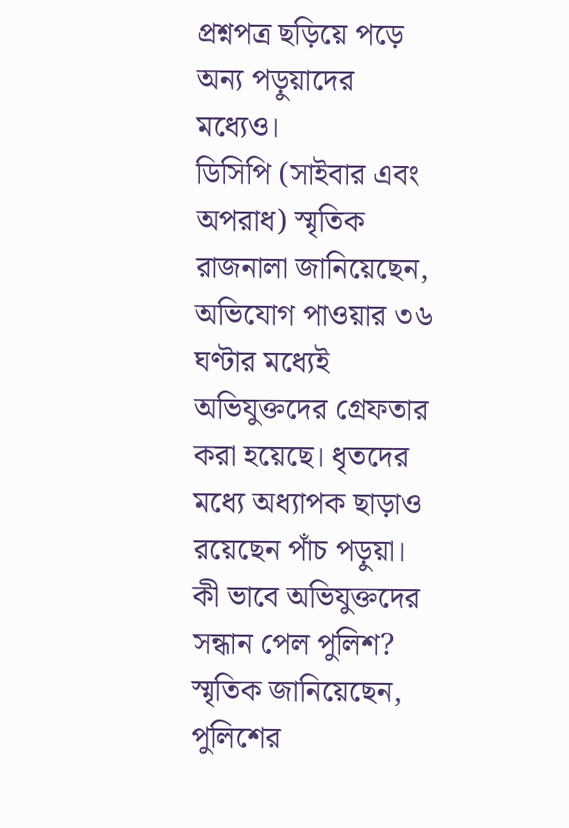প্রশ্নপত্র ছড়িয়ে পড়ে অন্য পড়ুয়াদের মধ্যেও।
ডিসিপি (সাইবার এবং অপরাধ) স্মৃতিক রাজনালা জানিয়েছেন, অভিযোগ পাওয়ার ৩৬ ঘণ্টার মধ্যেই অভিযুক্তদের গ্রেফতার করা হয়েছে। ধৃতদের মধ্যে অধ্যাপক ছাড়াও রয়েছেন পাঁচ পড়ুয়া। কী ভাবে অভিযুক্তদের সন্ধান পেল পুলিশ? স্মৃতিক জানিয়েছেন, পুলিশের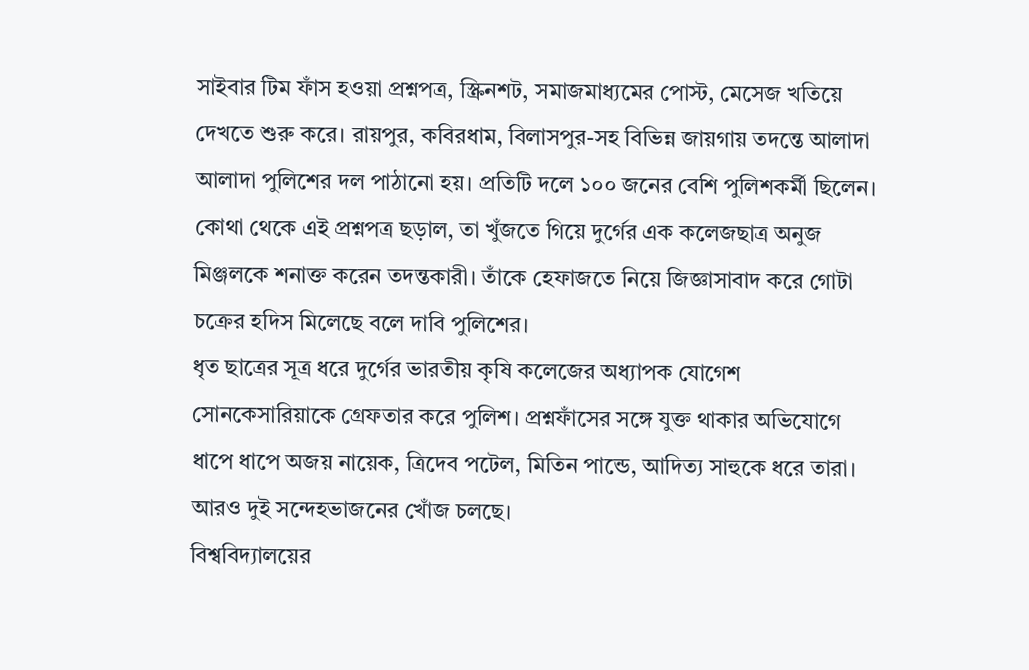সাইবার টিম ফাঁস হওয়া প্রশ্নপত্র, স্ক্রিনশট, সমাজমাধ্যমের পোস্ট, মেসেজ খতিয়ে দেখতে শুরু করে। রায়পুর, কবিরধাম, বিলাসপুর-সহ বিভিন্ন জায়গায় তদন্তে আলাদা আলাদা পুলিশের দল পাঠানো হয়। প্রতিটি দলে ১০০ জনের বেশি পুলিশকর্মী ছিলেন। কোথা থেকে এই প্রশ্নপত্র ছড়াল, তা খুঁজতে গিয়ে দুর্গের এক কলেজছাত্র অনুজ মিঞ্জলকে শনাক্ত করেন তদন্তকারী। তাঁকে হেফাজতে নিয়ে জিজ্ঞাসাবাদ করে গোটা চক্রের হদিস মিলেছে বলে দাবি পুলিশের।
ধৃত ছাত্রের সূত্র ধরে দুর্গের ভারতীয় কৃষি কলেজের অধ্যাপক যোগেশ সোনকেসারিয়াকে গ্রেফতার করে পুলিশ। প্রশ্নফাঁসের সঙ্গে যুক্ত থাকার অভিযোগে ধাপে ধাপে অজয় নায়েক, ত্রিদেব পটেল, মিতিন পান্ডে, আদিত্য সাহুকে ধরে তারা। আরও দুই সন্দেহভাজনের খোঁজ চলছে।
বিশ্ববিদ্যালয়ের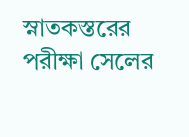স্নাতকস্তরের পরীক্ষা সেলের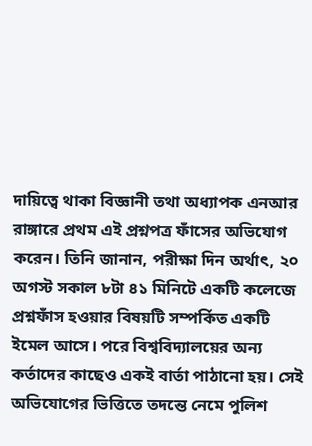দায়িত্বে থাকা বিজ্ঞানী তথা অধ্যাপক এনআর রাঙ্গারে প্রথম এই প্রশ্নপত্র ফাঁসের অভিযোগ করেন। তিনি জানান, পরীক্ষা দিন অর্থাৎ, ২০ অগস্ট সকাল ৮টা ৪১ মিনিটে একটি কলেজে প্রশ্নফাঁস হওয়ার বিষয়টি সম্পর্কিত একটি ইমেল আসে। পরে বিশ্ববিদ্যালয়ের অন্য কর্তাদের কাছেও একই বার্তা পাঠানো হয়। সেই অভিযোগের ভিত্তিতে তদন্তে নেমে পুলিশ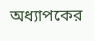অধ্যাপকের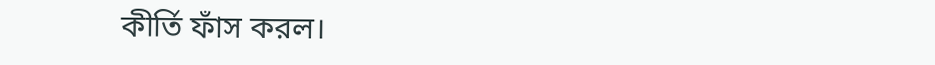কীর্তি ফাঁস করল।